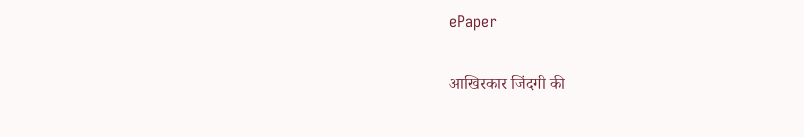ePaper

आखिरकार जिंदगी की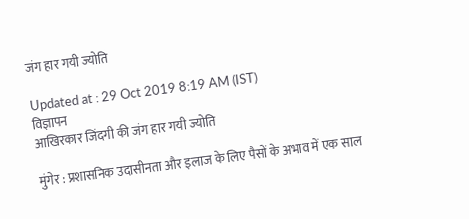जंग हार गयी ज्योति

Updated at : 29 Oct 2019 8:19 AM (IST)
विज्ञापन
आखिरकार जिंदगी की जंग हार गयी ज्योति

मुंगेर : प्रशासनिक उदासीनता और इलाज के लिए पैसों के अभाव में एक साल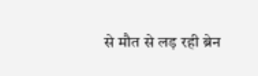से मौत से लड़ रही ब्रेन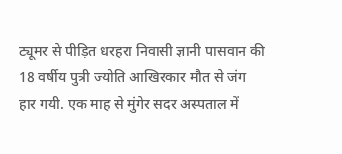ट्यूमर से पीड़ित धरहरा निवासी ज्ञानी पासवान की 18 वर्षीय पुत्री ज्योति आखिरकार मौत से जंग हार गयी. एक माह से मुंगेर सदर अस्पताल में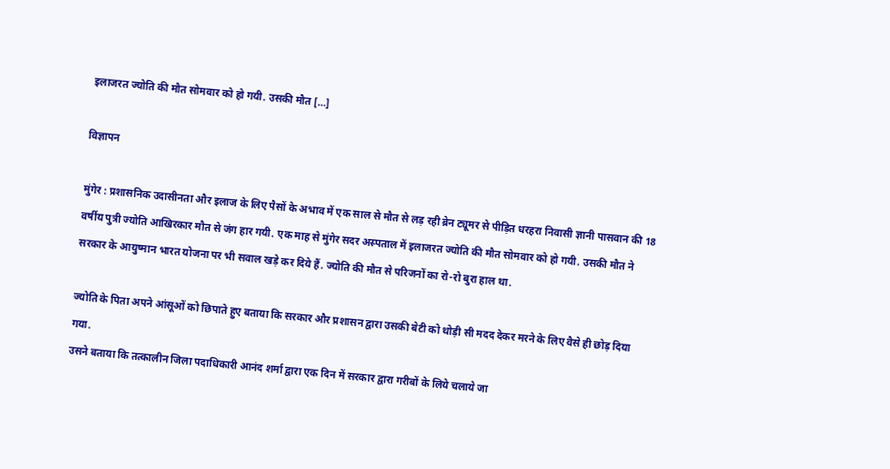इलाजरत ज्योति की मौत सोमवार को हो गयी. उसकी मौत […]

विज्ञापन

मुंगेर : प्रशासनिक उदासीनता और इलाज के लिए पैसों के अभाव में एक साल से मौत से लड़ रही ब्रेन ट्यूमर से पीड़ित धरहरा निवासी ज्ञानी पासवान की 18 वर्षीय पुत्री ज्योति आखिरकार मौत से जंग हार गयी. एक माह से मुंगेर सदर अस्पताल में इलाजरत ज्योति की मौत सोमवार को हो गयी. उसकी मौत ने सरकार के आयुष्मान भारत योजना पर भी सवाल खड़े कर दिये हैं. ज्योति की मौत से परिजनों का रो-रो बुरा हाल था.

ज्योति के पिता अपने आंसूओं को छिपाते हुए बताया कि सरकार और प्रशासन द्वारा उसकी बेटी को थोड़ी सी मदद देकर मरने के लिए वैसे ही छोड़ दिया गया.
उसने बताया कि तत्कालीन जिला पदाधिकारी आनंद शर्मा द्वारा एक दिन में सरकार द्वारा गरीबों के लिये चलाये जा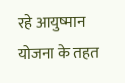रहे आयुष्मान योजना के तहत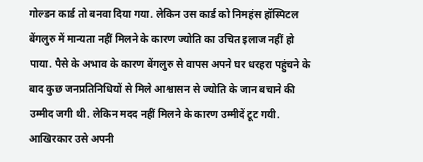गोल्डन कार्ड तो बनवा दिया गया. लेकिन उस कार्ड को निमहंस हॉस्पिटल बेंगलुरु में मान्यता नहीं मिलने के कारण ज्योति का उचित इलाज नहीं हो पाया. पैसे के अभाव के कारण बेंगलुरु से वापस अपने घर धरहरा पहुंचने के बाद कुछ जनप्रतिनिधियों से मिले आश्वासन से ज्योति के जान बचाने की उम्मीद जगी थी. लेकिन मदद नहीं मिलने के कारण उम्मीदें टूट गयी.
आखिरकार उसे अपनी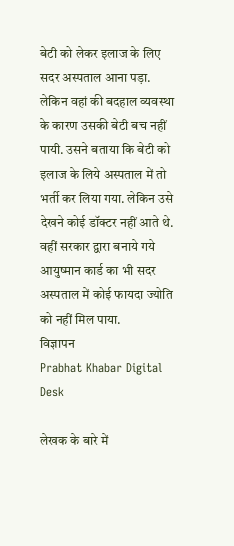बेटी को लेकर इलाज के लिए सदर अस्पताल आना पड़ा. लेकिन वहां की बदहाल व्यवस्था के कारण उसकी बेटी बच नहीं पायी. उसने बताया कि बेटी को इलाज के लिये अस्पताल में तो भर्ती कर लिया गया. लेकिन उसे देखने कोई डॉक्टर नहीं आते थे. वहीं सरकार द्वारा बनाये गये आयुष्मान कार्ड का भी सदर अस्पताल में कोई फायदा ज्योति को नहीं मिल पाया.
विज्ञापन
Prabhat Khabar Digital Desk

लेखक के बारे में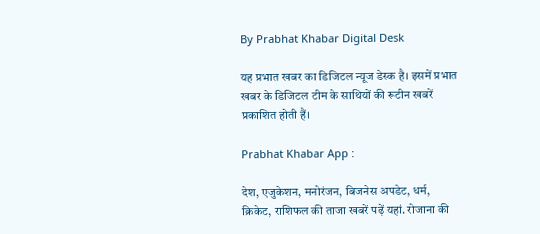By Prabhat Khabar Digital Desk

यह प्रभात खबर का डिजिटल न्यूज डेस्क है। इसमें प्रभात खबर के डिजिटल टीम के साथियों की रूटीन खबरें प्रकाशित होती हैं।

Prabhat Khabar App :

देश, एजुकेशन, मनोरंजन, बिजनेस अपडेट, धर्म, क्रिकेट, राशिफल की ताजा खबरें पढ़ें यहां. रोजाना की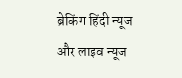ब्रेकिंग हिंदी न्यूज और लाइव न्यूज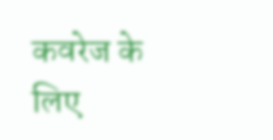कवरेज के लिए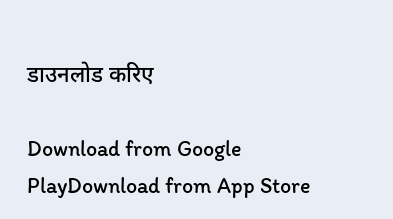डाउनलोड करिए

Download from Google PlayDownload from App Store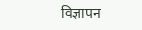विज्ञापन